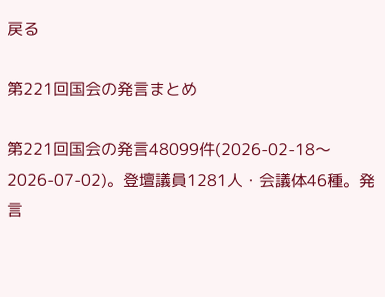戻る

第221回国会の発言まとめ

第221回国会の発言48099件(2026-02-18〜2026-07-02)。登壇議員1281人・会議体46種。発言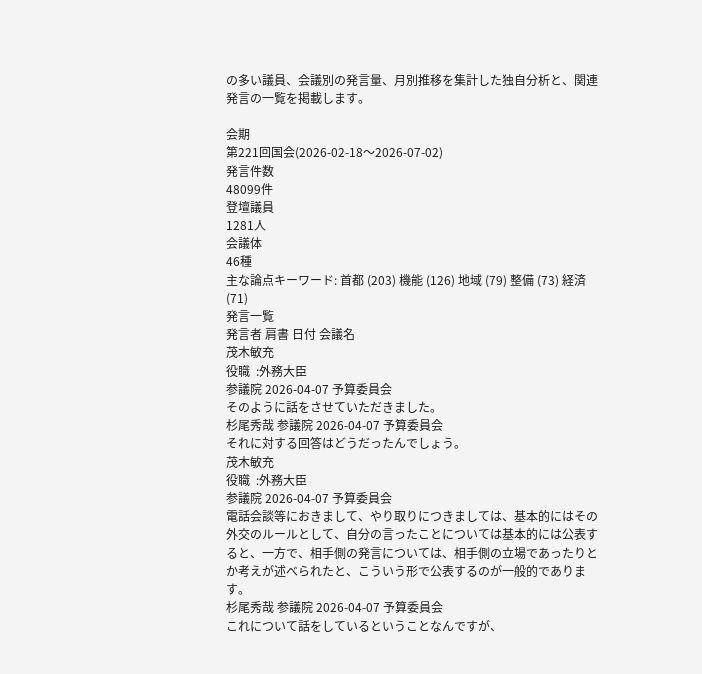の多い議員、会議別の発言量、月別推移を集計した独自分析と、関連発言の一覧を掲載します。

会期
第221回国会(2026-02-18〜2026-07-02)
発言件数
48099件
登壇議員
1281人
会議体
46種
主な論点キーワード: 首都 (203) 機能 (126) 地域 (79) 整備 (73) 経済 (71)
発言一覧
発言者 肩書 日付 会議名
茂木敏充
役職  :外務大臣
参議院 2026-04-07 予算委員会
そのように話をさせていただきました。
杉尾秀哉 参議院 2026-04-07 予算委員会
それに対する回答はどうだったんでしょう。
茂木敏充
役職  :外務大臣
参議院 2026-04-07 予算委員会
電話会談等におきまして、やり取りにつきましては、基本的にはその外交のルールとして、自分の言ったことについては基本的には公表すると、一方で、相手側の発言については、相手側の立場であったりとか考えが述べられたと、こういう形で公表するのが一般的であります。
杉尾秀哉 参議院 2026-04-07 予算委員会
これについて話をしているということなんですが、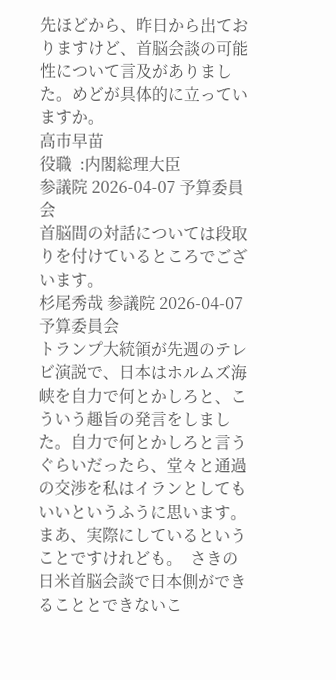先ほどから、昨日から出ておりますけど、首脳会談の可能性について言及がありました。めどが具体的に立っていますか。
高市早苗
役職  :内閣総理大臣
参議院 2026-04-07 予算委員会
首脳間の対話については段取りを付けているところでございます。
杉尾秀哉 参議院 2026-04-07 予算委員会
トランプ大統領が先週のテレビ演説で、日本はホルムズ海峡を自力で何とかしろと、こういう趣旨の発言をしました。自力で何とかしろと言うぐらいだったら、堂々と通過の交渉を私はイランとしてもいいというふうに思います。まあ、実際にしているということですけれども。  さきの日米首脳会談で日本側ができることとできないこ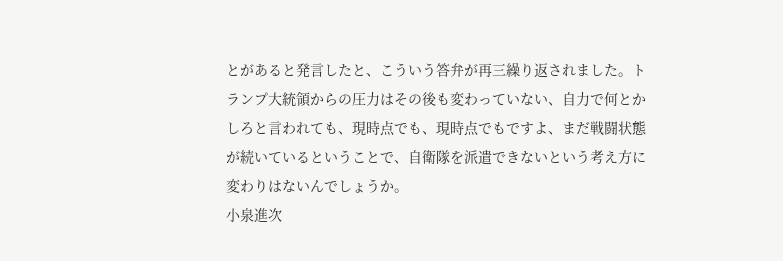とがあると発言したと、こういう答弁が再三繰り返されました。トランプ大統領からの圧力はその後も変わっていない、自力で何とかしろと言われても、現時点でも、現時点でもですよ、まだ戦闘状態が続いているということで、自衛隊を派遣できないという考え方に変わりはないんでしょうか。
小泉進次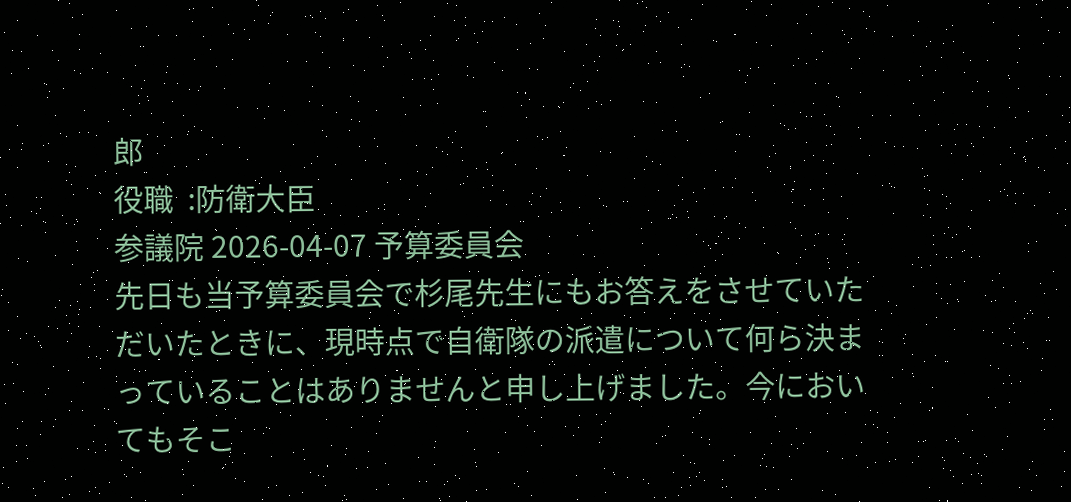郎
役職  :防衛大臣
参議院 2026-04-07 予算委員会
先日も当予算委員会で杉尾先生にもお答えをさせていただいたときに、現時点で自衛隊の派遣について何ら決まっていることはありませんと申し上げました。今においてもそこ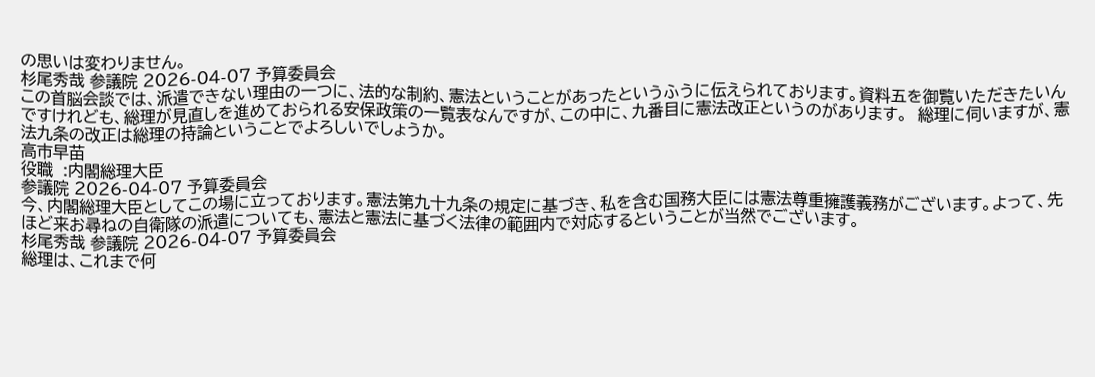の思いは変わりません。
杉尾秀哉 参議院 2026-04-07 予算委員会
この首脳会談では、派遣できない理由の一つに、法的な制約、憲法ということがあったというふうに伝えられております。資料五を御覧いただきたいんですけれども、総理が見直しを進めておられる安保政策の一覧表なんですが、この中に、九番目に憲法改正というのがあります。  総理に伺いますが、憲法九条の改正は総理の持論ということでよろしいでしょうか。
高市早苗
役職  :内閣総理大臣
参議院 2026-04-07 予算委員会
今、内閣総理大臣としてこの場に立っております。憲法第九十九条の規定に基づき、私を含む国務大臣には憲法尊重擁護義務がございます。よって、先ほど来お尋ねの自衛隊の派遣についても、憲法と憲法に基づく法律の範囲内で対応するということが当然でございます。
杉尾秀哉 参議院 2026-04-07 予算委員会
総理は、これまで何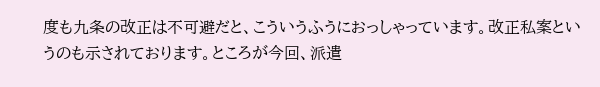度も九条の改正は不可避だと、こういうふうにおっしゃっています。改正私案というのも示されております。ところが今回、派遣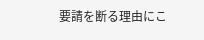要請を断る理由にこ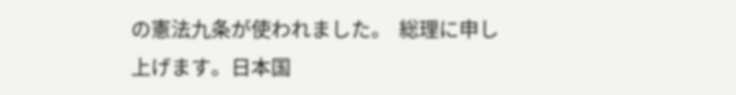の憲法九条が使われました。  総理に申し上げます。日本国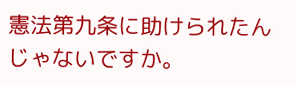憲法第九条に助けられたんじゃないですか。